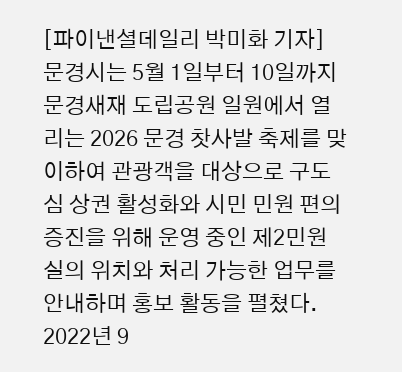[파이낸셜데일리 박미화 기자] 문경시는 5월 1일부터 10일까지 문경새재 도립공원 일원에서 열리는 2026 문경 찻사발 축제를 맞이하여 관광객을 대상으로 구도심 상권 활성화와 시민 민원 편의 증진을 위해 운영 중인 제2민원실의 위치와 처리 가능한 업무를 안내하며 홍보 활동을 펼쳤다. 2022년 9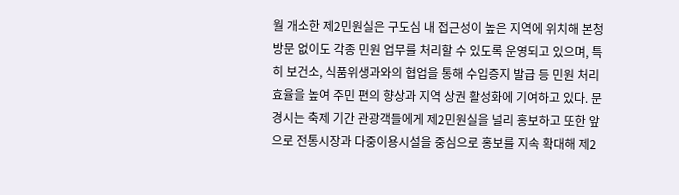월 개소한 제2민원실은 구도심 내 접근성이 높은 지역에 위치해 본청 방문 없이도 각종 민원 업무를 처리할 수 있도록 운영되고 있으며, 특히 보건소, 식품위생과와의 협업을 통해 수입증지 발급 등 민원 처리 효율을 높여 주민 편의 향상과 지역 상권 활성화에 기여하고 있다. 문경시는 축제 기간 관광객들에게 제2민원실을 널리 홍보하고 또한 앞으로 전통시장과 다중이용시설을 중심으로 홍보를 지속 확대해 제2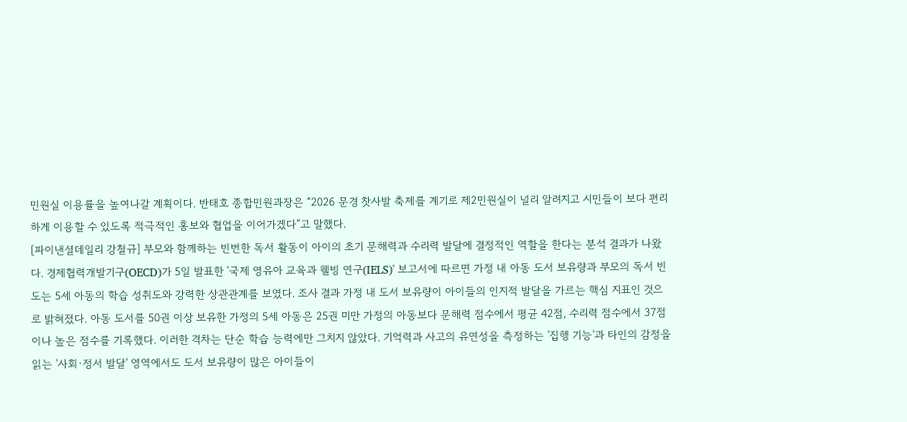민원실 이용률을 높여나갈 계획이다. 반태호 종합민원과장은 “2026 문경 찻사발 축제를 계기로 제2민원실이 널리 알려지고 시민들이 보다 편리하게 이용할 수 있도록 적극적인 홍보와 협업을 이어가겠다”고 말했다.
[파이낸셜데일리 강철규] 부모와 함께하는 빈번한 독서 활동이 아이의 초기 문해력과 수리력 발달에 결정적인 역할을 한다는 분석 결과가 나왔다. 경제협력개발기구(OECD)가 5일 발표한 '국제 영유아 교육과 웰빙 연구(IELS)' 보고서에 따르면 가정 내 아동 도서 보유량과 부모의 독서 빈도는 5세 아동의 학습 성취도와 강력한 상관관계를 보였다. 조사 결과 가정 내 도서 보유량이 아이들의 인지적 발달을 가르는 핵심 지표인 것으로 밝혀졌다. 아동 도서를 50권 이상 보유한 가정의 5세 아동은 25권 미만 가정의 아동보다 문해력 점수에서 평균 42점, 수리력 점수에서 37점이나 높은 점수를 기록했다. 이러한 격차는 단순 학습 능력에만 그치지 않았다. 기억력과 사고의 유연성을 측정하는 '집행 기능'과 타인의 감정을 읽는 '사회·정서 발달' 영역에서도 도서 보유량이 많은 아이들이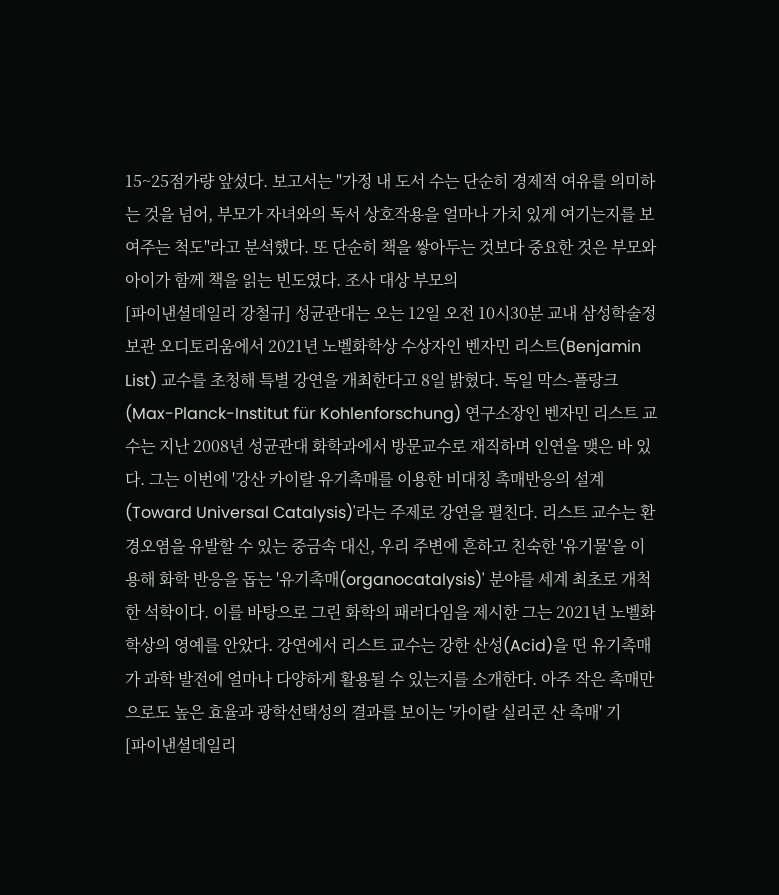15~25점가량 앞섰다. 보고서는 "가정 내 도서 수는 단순히 경제적 여유를 의미하는 것을 넘어, 부모가 자녀와의 독서 상호작용을 얼마나 가치 있게 여기는지를 보여주는 척도"라고 분석했다. 또 단순히 책을 쌓아두는 것보다 중요한 것은 부모와 아이가 함께 책을 읽는 빈도였다. 조사 대상 부모의
[파이낸셜데일리 강철규] 성균관대는 오는 12일 오전 10시30분 교내 삼성학술정보관 오디토리움에서 2021년 노벨화학상 수상자인 벤자민 리스트(Benjamin List) 교수를 초청해 특별 강연을 개최한다고 8일 밝혔다. 독일 막스-플랑크(Max-Planck-Institut für Kohlenforschung) 연구소장인 벤자민 리스트 교수는 지난 2008년 성균관대 화학과에서 방문교수로 재직하며 인연을 맺은 바 있다. 그는 이번에 '강산 카이랄 유기촉매를 이용한 비대칭 촉매반응의 설계(Toward Universal Catalysis)'라는 주제로 강연을 펼친다. 리스트 교수는 환경오염을 유발할 수 있는 중금속 대신, 우리 주변에 흔하고 친숙한 '유기물'을 이용해 화학 반응을 돕는 '유기촉매(organocatalysis)' 분야를 세계 최초로 개척한 석학이다. 이를 바탕으로 그린 화학의 패러다임을 제시한 그는 2021년 노벨화학상의 영예를 안았다. 강연에서 리스트 교수는 강한 산성(Acid)을 띤 유기촉매가 과학 발전에 얼마나 다양하게 활용될 수 있는지를 소개한다. 아주 작은 촉매만으로도 높은 효율과 광학선택성의 결과를 보이는 '카이랄 실리콘 산 촉매' 기
[파이낸셜데일리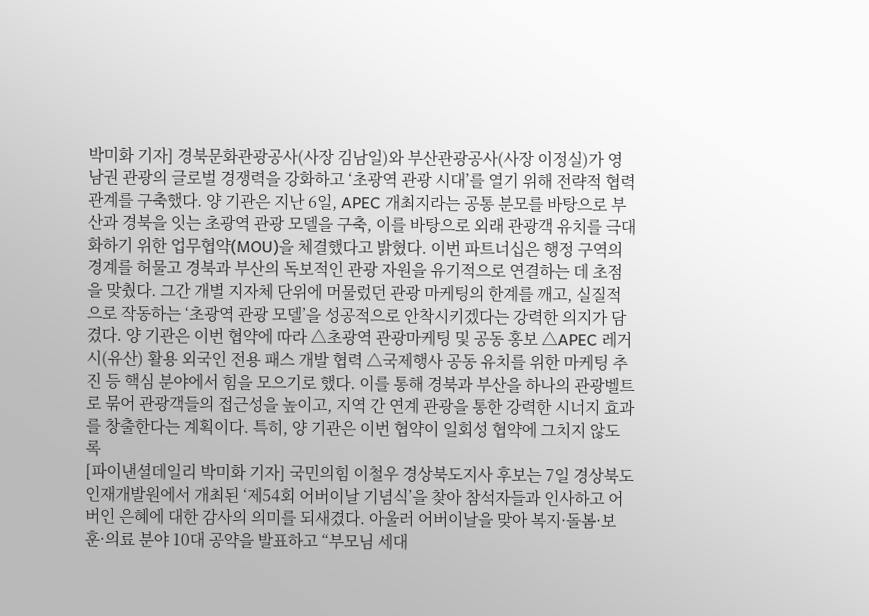박미화 기자] 경북문화관광공사(사장 김남일)와 부산관광공사(사장 이정실)가 영남권 관광의 글로벌 경쟁력을 강화하고 ‘초광역 관광 시대’를 열기 위해 전략적 협력 관계를 구축했다. 양 기관은 지난 6일, APEC 개최지라는 공통 분모를 바탕으로 부산과 경북을 잇는 초광역 관광 모델을 구축, 이를 바탕으로 외래 관광객 유치를 극대화하기 위한 업무협약(MOU)을 체결했다고 밝혔다. 이번 파트너십은 행정 구역의 경계를 허물고 경북과 부산의 독보적인 관광 자원을 유기적으로 연결하는 데 초점을 맞췄다. 그간 개별 지자체 단위에 머물렀던 관광 마케팅의 한계를 깨고, 실질적으로 작동하는 ‘초광역 관광 모델’을 성공적으로 안착시키겠다는 강력한 의지가 담겼다. 양 기관은 이번 협약에 따라 △초광역 관광마케팅 및 공동 홍보 △APEC 레거시(유산) 활용 외국인 전용 패스 개발 협력 △국제행사 공동 유치를 위한 마케팅 추진 등 핵심 분야에서 힘을 모으기로 했다. 이를 통해 경북과 부산을 하나의 관광벨트로 묶어 관광객들의 접근성을 높이고, 지역 간 연계 관광을 통한 강력한 시너지 효과를 창출한다는 계획이다. 특히, 양 기관은 이번 협약이 일회성 협약에 그치지 않도록
[파이낸셜데일리 박미화 기자] 국민의힘 이철우 경상북도지사 후보는 7일 경상북도 인재개발원에서 개최된 ‘제54회 어버이날 기념식’을 찾아 참석자들과 인사하고 어버인 은혜에 대한 감사의 의미를 되새겼다. 아울러 어버이날을 맞아 복지·돌봄·보훈·의료 분야 10대 공약을 발표하고 “부모님 세대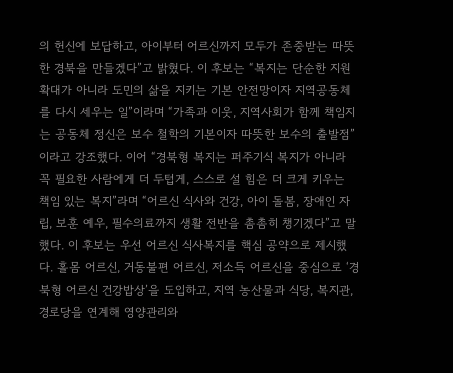의 헌신에 보답하고, 아이부터 어르신까지 모두가 존중받는 따뜻한 경북을 만들겠다”고 밝혔다. 이 후보는 “복지는 단순한 지원 확대가 아니라 도민의 삶을 지키는 기본 안전망이자 지역공동체를 다시 세우는 일”이라며 “가족과 이웃, 지역사회가 함께 책임지는 공동체 정신은 보수 철학의 기본이자 따뜻한 보수의 출발점”이라고 강조했다. 이어 “경북형 복지는 퍼주기식 복지가 아니라 꼭 필요한 사람에게 더 두텁게, 스스로 설 힘은 더 크게 키우는 책임 있는 복지”라며 “어르신 식사와 건강, 아이 돌봄, 장애인 자립, 보훈 예우, 필수의료까지 생활 전반을 촘촘히 챙기겠다”고 말했다. 이 후보는 우선 어르신 식사복지를 핵심 공약으로 제시했다. 홀몸 어르신, 거동불편 어르신, 저소득 어르신을 중심으로 ‘경북형 어르신 건강밥상’을 도입하고, 지역 농산물과 식당, 복지관, 경로당을 연계해 영양관리와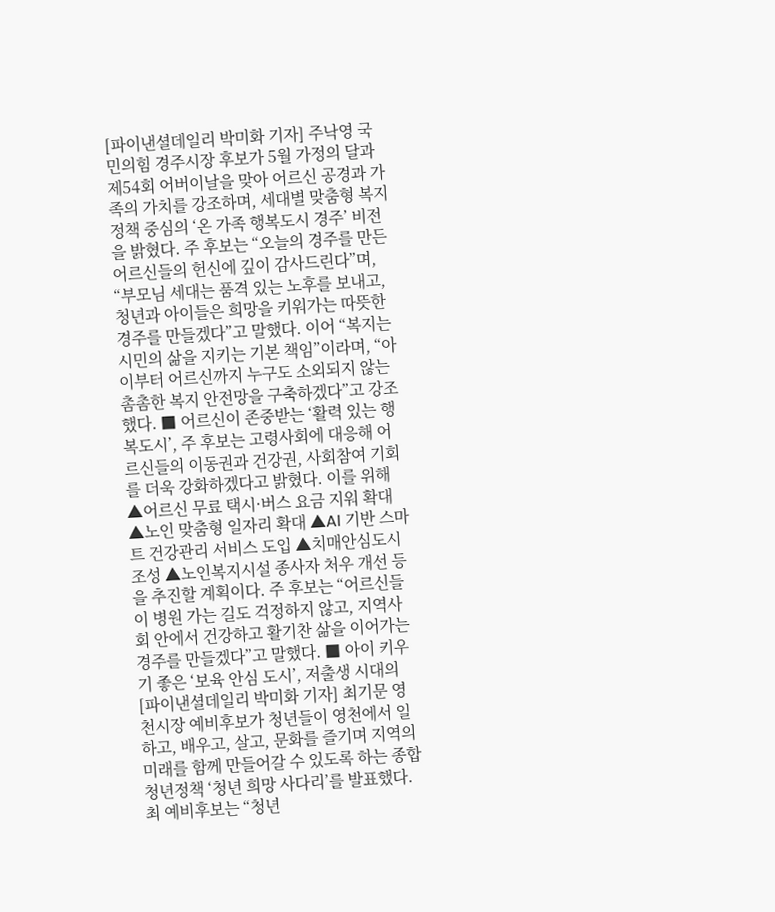[파이낸셜데일리 박미화 기자] 주낙영 국민의힘 경주시장 후보가 5월 가정의 달과 제54회 어버이날을 맞아 어르신 공경과 가족의 가치를 강조하며, 세대별 맞춤형 복지정책 중심의 ‘온 가족 행복도시 경주’ 비전을 밝혔다. 주 후보는 “오늘의 경주를 만든 어르신들의 헌신에 깊이 감사드린다”며, “부모님 세대는 품격 있는 노후를 보내고, 청년과 아이들은 희망을 키워가는 따뜻한 경주를 만들겠다”고 말했다. 이어 “복지는 시민의 삶을 지키는 기본 책임”이라며, “아이부터 어르신까지 누구도 소외되지 않는 촘촘한 복지 안전망을 구축하겠다”고 강조했다. ■ 어르신이 존중받는 ‘활력 있는 행복도시’, 주 후보는 고령사회에 대응해 어르신들의 이동권과 건강권, 사회참여 기회를 더욱 강화하겠다고 밝혔다. 이를 위해 ▲어르신 무료 택시·버스 요금 지워 확대 ▲노인 맞춤형 일자리 확대 ▲AI 기반 스마트 건강관리 서비스 도입 ▲치매안심도시 조성 ▲노인복지시설 종사자 처우 개선 등을 추진할 계획이다. 주 후보는 “어르신들이 병원 가는 길도 걱정하지 않고, 지역사회 안에서 건강하고 활기찬 삶을 이어가는 경주를 만들겠다”고 말했다. ■ 아이 키우기 좋은 ‘보육 안심 도시’, 저출생 시대의
[파이낸셜데일리 박미화 기자] 최기문 영천시장 예비후보가 청년들이 영천에서 일하고, 배우고, 살고, 문화를 즐기며 지역의 미래를 함께 만들어갈 수 있도록 하는 종합 청년정책 ‘청년 희망 사다리’를 발표했다. 최 예비후보는 “청년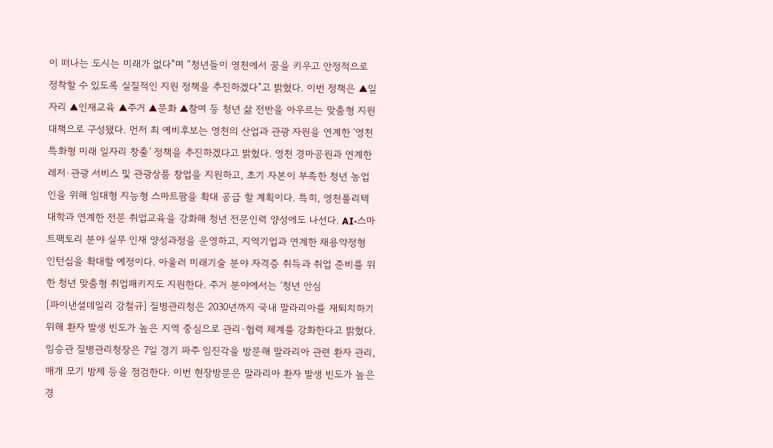이 떠나는 도시는 미래가 없다”며 “청년들이 영천에서 꿈을 키우고 안정적으로 정착할 수 있도록 실질적인 지원 정책을 추진하겠다”고 밝혔다. 이번 정책은 ▲일자리 ▲인재교육 ▲주거 ▲문화 ▲참여 등 청년 삶 전반을 아우르는 맞춤형 지원 대책으로 구성됐다. 먼저 최 예비후보는 영천의 산업과 관광 자원을 연계한 ‘영천 특화형 미래 일자리 창출’ 정책을 추진하겠다고 밝혔다. 영천 경마공원과 연계한 레저·관광 서비스 및 관광상품 창업을 지원하고, 초기 자본이 부족한 청년 농업인을 위해 임대형 지능형 스마트팜을 확대 공급 할 계획이다. 특히, 영천폴리텍대학과 연계한 전문 취업교육을 강화해 청년 전문인력 양성에도 나선다. AI·스마트팩토리 분야 실무 인재 양성과정을 운영하고, 지역기업과 연계한 채용약정형 인턴십을 확대할 예정이다. 아울러 미래기술 분야 자격증 취득과 취업 준비를 위한 청년 맞춤형 취업패키지도 지원한다. 주거 분야에서는 ‘청년 안심
[파이낸셜데일리 강철규] 질병관리청은 2030년까지 국내 말라리아를 재퇴치하기 위해 환자 발생 빈도가 높은 지역 중심으로 관리·협력 체계를 강화한다고 밝혔다. 임승관 질병관리청장은 7일 경기 파주 임진각을 방문해 말라리아 관련 환자 관리, 매개 모기 방제 등을 점검한다. 이번 현장방문은 말라리아 환자 발생 빈도가 높은 경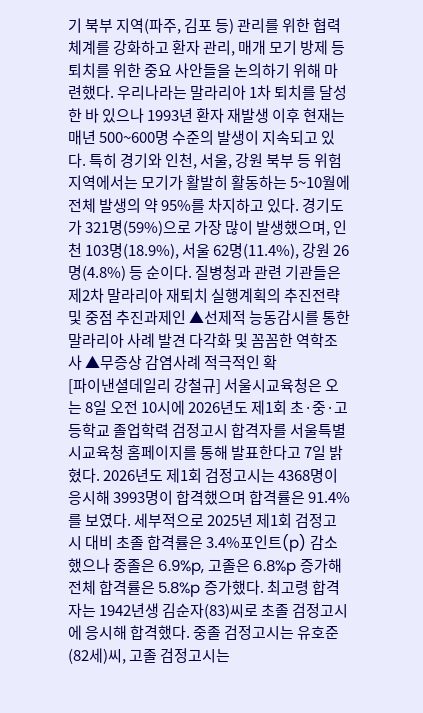기 북부 지역(파주, 김포 등) 관리를 위한 협력체계를 강화하고 환자 관리, 매개 모기 방제 등 퇴치를 위한 중요 사안들을 논의하기 위해 마련했다. 우리나라는 말라리아 1차 퇴치를 달성한 바 있으나 1993년 환자 재발생 이후 현재는 매년 500~600명 수준의 발생이 지속되고 있다. 특히 경기와 인천, 서울, 강원 북부 등 위험 지역에서는 모기가 활발히 활동하는 5~10월에 전체 발생의 약 95%를 차지하고 있다. 경기도가 321명(59%)으로 가장 많이 발생했으며, 인천 103명(18.9%), 서울 62명(11.4%), 강원 26명(4.8%) 등 순이다. 질병청과 관련 기관들은 제2차 말라리아 재퇴치 실행계획의 추진전략 및 중점 추진과제인 ▲선제적 능동감시를 통한 말라리아 사례 발견 다각화 및 꼼꼼한 역학조사 ▲무증상 감염사례 적극적인 확
[파이낸셜데일리 강철규] 서울시교육청은 오는 8일 오전 10시에 2026년도 제1회 초·중·고등학교 졸업학력 검정고시 합격자를 서울특별시교육청 홈페이지를 통해 발표한다고 7일 밝혔다. 2026년도 제1회 검정고시는 4368명이 응시해 3993명이 합격했으며 합격률은 91.4%를 보였다. 세부적으로 2025년 제1회 검정고시 대비 초졸 합격률은 3.4%포인트(p) 감소했으나 중졸은 6.9%p, 고졸은 6.8%p 증가해 전체 합격률은 5.8%p 증가했다. 최고령 합격자는 1942년생 김순자(83)씨로 초졸 검정고시에 응시해 합격했다. 중졸 검정고시는 유호준(82세)씨, 고졸 검정고시는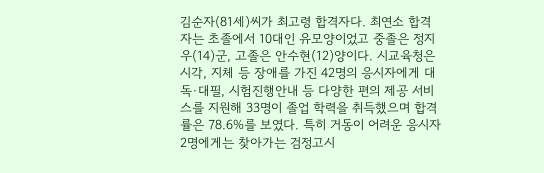김순자(81세)씨가 최고령 합격자다. 최연소 합격자는 초졸에서 10대인 유모양이었고 중졸은 정지우(14)군, 고졸은 안수현(12)양이다. 시교육청은 시각, 지체 등 장애를 가진 42명의 응시자에게 대독·대필, 시험진행안내 등 다양한 편의 제공 서비스를 지원해 33명이 졸업 학력을 취득했으며 합격률은 78.6%를 보였다. 특히 거동이 어려운 응시자 2명에게는 찾아가는 검정고시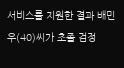서비스를 지원한 결과 배민우(40)씨가 초졸 검정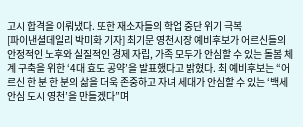고시 합격을 이뤄냈다. 또한 재소자들의 학업 중단 위기 극복
[파이낸셜데일리 박미화 기자] 최기문 영천시장 예비후보가 어르신들의 안정적인 노후와 실질적인 경제 자립, 가족 모두가 안심할 수 있는 돌봄 체계 구축을 위한 ‘4대 효도 공약’을 발표했다고 밝혔다. 최 예비후보는 “어르신 한 분 한 분의 삶을 더욱 존중하고 자녀 세대가 안심할 수 있는 ‘백세 안심 도시 영천’을 만들겠다”며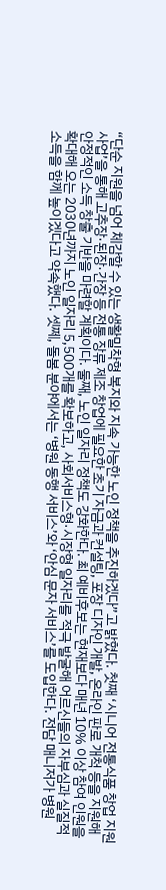“단순 지원을 넘어 체감할 수 있는 생활밀착형 복지와 지속 가능한 노인 정책을 추진하겠다”고 밝혔다. 첫째 ‘시니어 전통식품 창업 지원 사업’을 통해 고추장·된장·간장 등 전통 장류 제조 창업에 필요한 초기 자금과 컨설팅, 포장 디자인 개발, 온라인 판로 개척 등을 지원해 안정적인 소득 창출 기반을 마련할 계획이다. 둘째, 노인 일자리 정책도 강화한다. 최 예비후보는 현재보다 매년 10% 이상 참여 인원을 확대해 오는 2030년까지 노인 일자리 5,500개를 확보하고, 사회서비스형·시장형 일자리를 적극 발굴해 어르신들의 자부심과 실질적 소득을 함께 높이겠다고 약속했다. 셋쩨, 돌봄 분야에서는 ‘병원 동행 서비스’와 ‘안심 문자 서비스’를 도입한다. 전담 매니저가 병원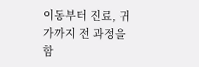이동부터 진료, 귀가까지 전 과정을 함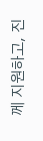께 지원하고, 진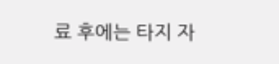료 후에는 타지 자